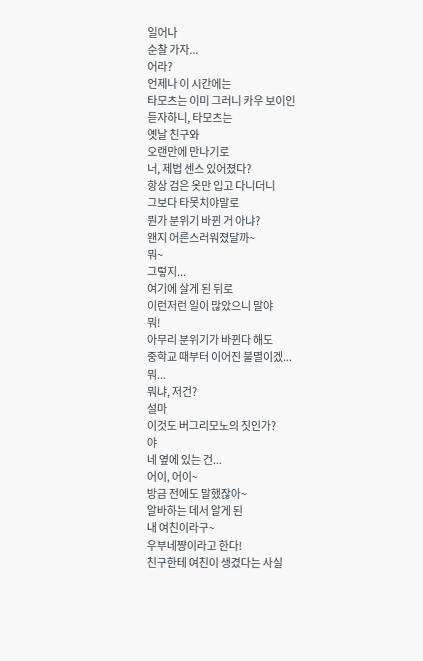일어나
순찰 가자...
어라?
언제나 이 시간에는
타모츠는 이미 그러니 카우 보이인
듣자하니, 타모츠는
옛날 친구와
오랜만에 만나기로
너, 제법 센스 있어졌다?
항상 검은 옷만 입고 다니더니
그보다 타못치야말로
뭔가 분위기 바뀐 거 아냐?
왠지 어른스러워졌달까~
뭐~
그렇지...
여기에 살게 된 뒤로
이런저런 일이 많았으니 말야
뭐!
아무리 분위기가 바뀐다 해도
중학교 때부터 이어진 불멸이겠...
뭐...
뭐냐, 저건?
설마
이것도 버그리모노의 짓인가?
야
네 옆에 있는 건...
어이, 어이~
방금 전에도 말했잖아~
알바하는 데서 알게 된
내 여친이라구~
우부네쨩이라고 한다!
친구한테 여친이 생겼다는 사실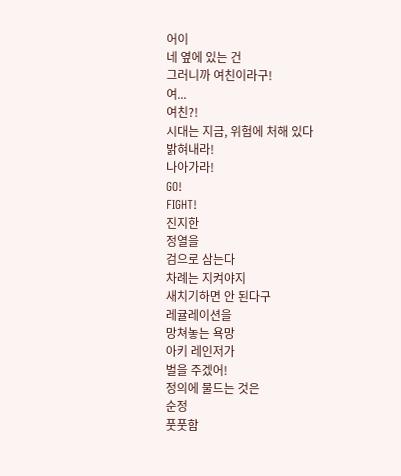어이
네 옆에 있는 건
그러니까 여친이라구!
여...
여친?!
시대는 지금, 위험에 처해 있다
밝혀내라!
나아가라!
GO!
FIGHT!
진지한
정열을
검으로 삼는다
차례는 지켜야지
새치기하면 안 된다구
레귤레이션을
망쳐놓는 욕망
아키 레인저가
벌을 주겠어!
정의에 물드는 것은
순정
풋풋함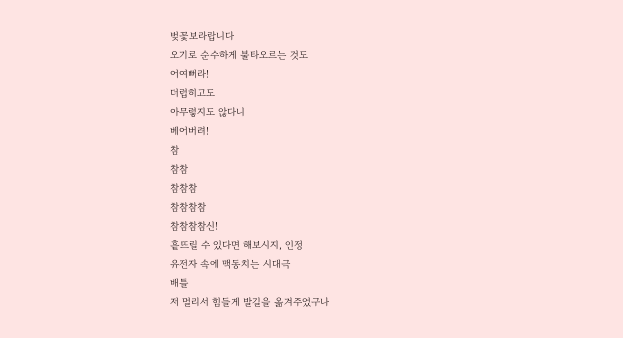벚꽃보라랍니다
오기로 순수하게 불타오르는 것도
어여뻐라!
더럽히고도
아무렇지도 않다니
베어버려!
참
참참
참참참
참참참참
참참참참신!
흩뜨릴 수 있다면 해보시지, 인정
유전자 속에 맥동치는 시대극
배틀
저 멀리서 힘들게 발길을 옮겨주었구나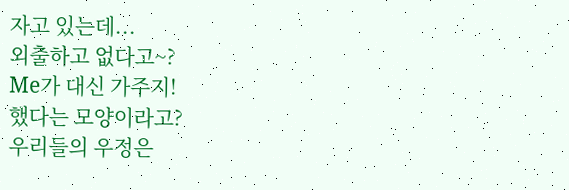자고 있는데...
외출하고 없다고~?
Me가 대신 가주지!
했다는 모양이라고?
우리들의 우정은